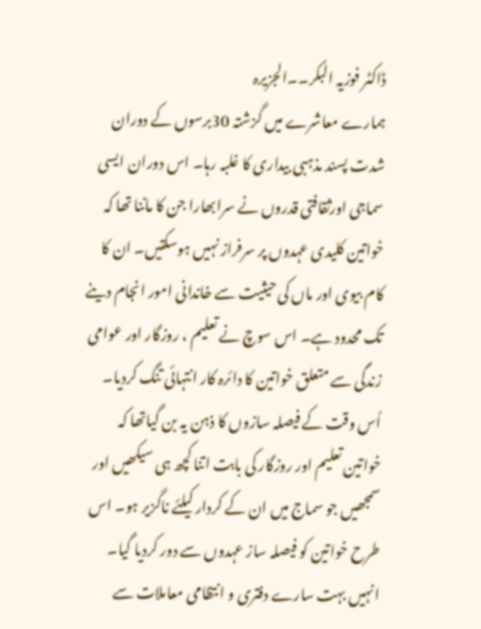ڈاکٹر فوزیہ البکر۔۔الجزیرہ
ہمارے معاشرے میں گزشتہ 30برسوں کے دوران شدت پسند مذہبی بیداری کا غلبہ رہا۔ اس دوران ایسی سماجی اورثقافتی قدروں نے سرابھارا جن کا ماننا تھا کہ خواتین کلیدی عہدوں پر سرفراز نہیں ہوسکتیں۔ ان کا کام بیوی اور ماں کی حیثیت سے خاندانی امور انجام دینے تک محدود ہے۔ اس سوچ نے تعلیم ، روزگار اور عوامی زندگی سے متعلق خواتین کا دائرہ کار انتہائی تنگ کردیا۔ اُس وقت کے فیصلہ سازوں کا ذہن یہ بن گیاتھا کہ خواتین تعلیم اور روزگار کی بابت اتنا کچھ ہی سیکھیں اور سمجھیں جو سماج میں ان کے کردار کیلئے ناگزیر ہو۔ اس طرح خواتین کو فیصلہ ساز عہدوں سے دور کردیا گیا۔ انہیں بہت سارے دفتری و انتظامی معاملات سے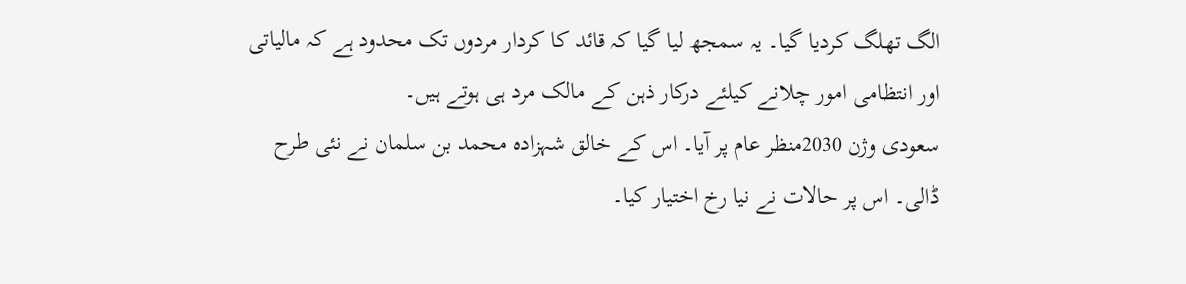الگ تھلگ کردیا گیا۔ یہ سمجھ لیا گیا کہ قائد کا کردار مردوں تک محدود ہے کہ مالیاتی اور انتظامی امور چلانے کیلئے درکار ذہن کے مالک مرد ہی ہوتے ہیں۔
سعودی وژن 2030منظر عام پر آیا۔ اس کے خالق شہزادہ محمد بن سلمان نے نئی طرح ڈالی۔ اس پر حالات نے نیا رخ اختیار کیا۔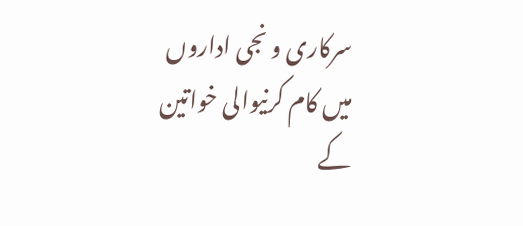سرکاری و نجی اداروں میں کام کرنیوالی خواتین کے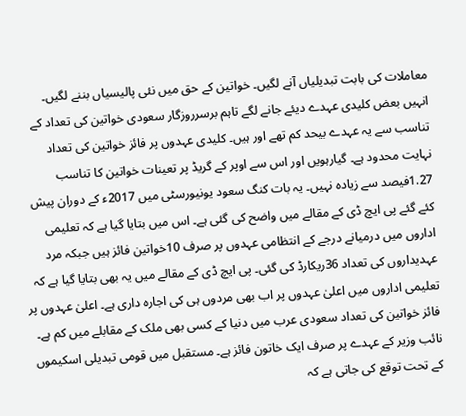معاملات کی بابت تبدیلیاں آنے لگیں۔ خواتین کے حق میں نئی پالیسیاں بننے لگیں۔ انہیں بعض کلیدی عہدے دیئے جانے لگے تاہم برسرروزگار سعودی خواتین کی تعداد کے تناسب سے یہ عہدے بیحد کم تھے اور ہیں۔ کلیدی عہدوں پر فائز خواتین کی تعداد نہایت محدود ہے۔ گیارہویں اور اس سے اوپر کے گریڈ پر تعینات خواتین کا تناسب 1.27فیصد سے زیادہ نہیں۔ یہ بات کنگ سعود یونیورسٹی میں 2017ء کے دوران پیش کئے گئے پی ایچ ڈی کے مقالے میں واضح کی گئی ہے۔ اس میں بتایا گیا ہے کہ تعلیمی اداروں میں درمیانے درجے کے انتظامی عہدوں پر صرف 10خواتین فائز ہیں جبکہ مرد عہدیداروں کی تعداد 36ریکارڈ کی گئی۔ پی ایچ ڈی کے مقالے میں یہ بھی بتایا گیا ہے کہ تعلیمی اداروں میں اعلیٰ عہدوں پر اب بھی مردوں ہی کی اجارہ داری ہے۔ اعلیٰ عہدوں پر فائز خواتین کی تعداد سعودی عرب میں دنیا کے کسی بھی ملک کے مقابلے میں کم ہے۔ نائب وزیر کے عہدے پر صرف ایک خاتون فائز ہے۔ مستقبل میں قومی تبدیلی اسکیموں کے تحت توقع کی جاتی ہے کہ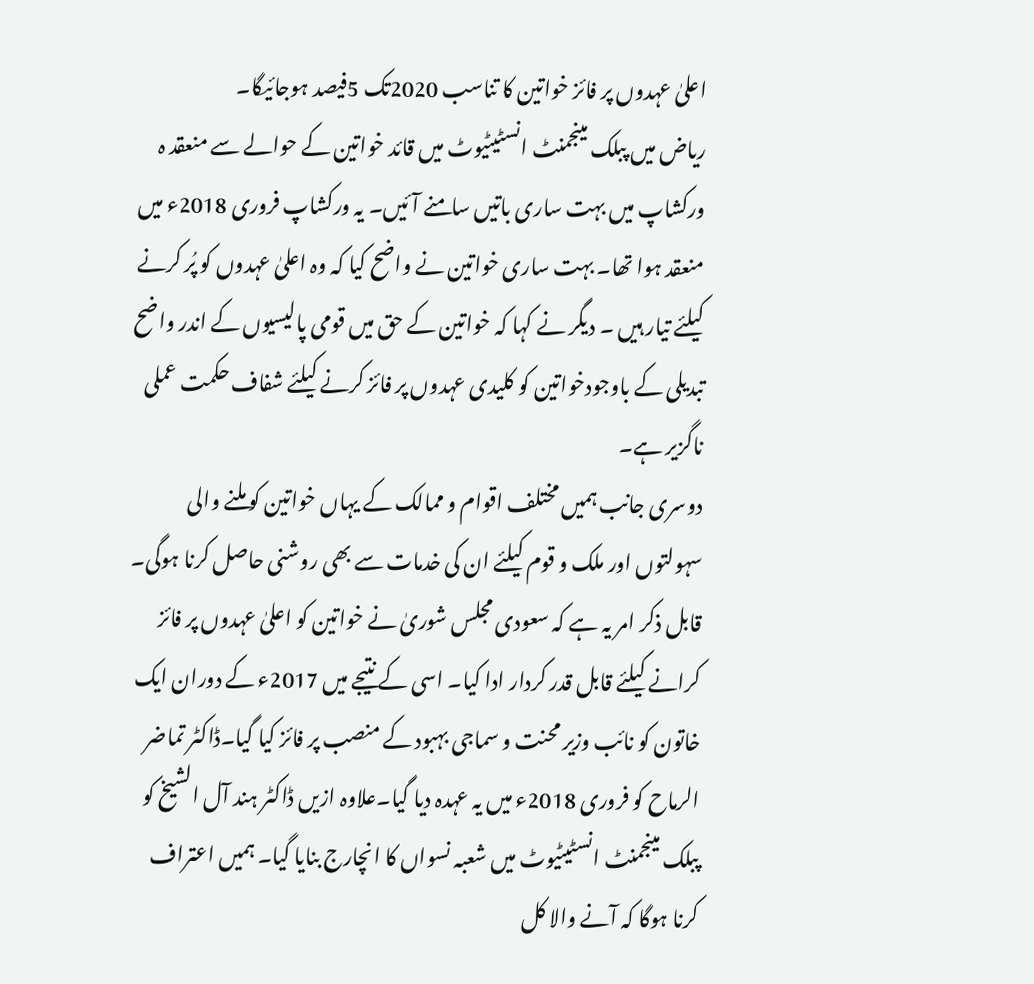اعلیٰ عہدوں پر فائز خواتین کا تناسب 2020تک 5فیصد ہوجائیگا۔
ریاض میں پبلک مینجمنٹ انسٹیٹیوٹ میں قائد خواتین کے حوالے سے منعقد ہ ورکشاپ میں بہت ساری باتیں سامنے آئیں۔ یہ ورکشاپ فروری 2018ء میں منعقد ہوا تھا۔ بہت ساری خواتین نے واضح کیا کہ وہ اعلیٰ عہدوں کو پُر کرنے کیلئے تیار ہیں ۔ دیگر نے کہا کہ خواتین کے حق میں قومی پالیسیوں کے اندر واضح تبدیلی کے باوجودخواتین کو کلیدی عہدوں پر فائز کرنے کیلئے شفاف حکمت عملی ناگزیر ہے۔
دوسری جانب ہمیں مختلف اقوام و ممالک کے یہاں خواتین کو ملنے والی سہولتوں اور ملک و قوم کیلئے ان کی خدمات سے بھی روشنی حاصل کرنا ہوگی۔
قابل ذکر امر یہ ہے کہ سعودی مجلس شوریٰ نے خواتین کو اعلیٰ عہدوں پر فائز کرانے کیلئے قابل قدر کردار ادا کیا۔ اسی کے نتیجے میں 2017ء کے دوران ایک خاتون کو نائب وزیر محنت و سماجی بہبود کے منصب پر فائز کیا گیا۔ڈاکٹر تماضر الرماح کو فروری 2018ء میں یہ عہدہ دیا گیا۔علاوہ ازیں ڈاکٹر ہند آل الشیخ کو پبلک مینجمنٹ انسٹیٹیوٹ میں شعبہ نسواں کا انچارج بنایا گیا۔ ہمیں اعتراف کرنا ہوگا کہ آنے والا کل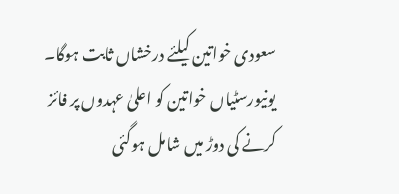سعودی خواتین کیلئے درخشاں ثابت ہوگا۔ یونیورسٹیاں خواتین کو اعلیٰ عہدوں پر فائز کرنے کی دوڑ میں شامل ہوگئی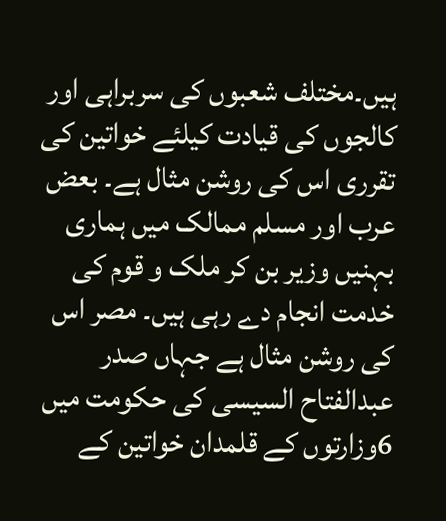ہیں۔مختلف شعبوں کی سربراہی اور کالجوں کی قیادت کیلئے خواتین کی تقرری اس کی روشن مثال ہے۔ بعض عرب اور مسلم ممالک میں ہماری بہنیں وزیر بن کر ملک و قوم کی خدمت انجام دے رہی ہیں۔ مصر اس کی روشن مثال ہے جہاں صدر عبدالفتاح السیسی کی حکومت میں 6وزارتوں کے قلمدان خواتین کے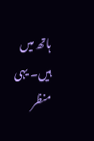ہاتھ میں ہیں۔ یہی منظر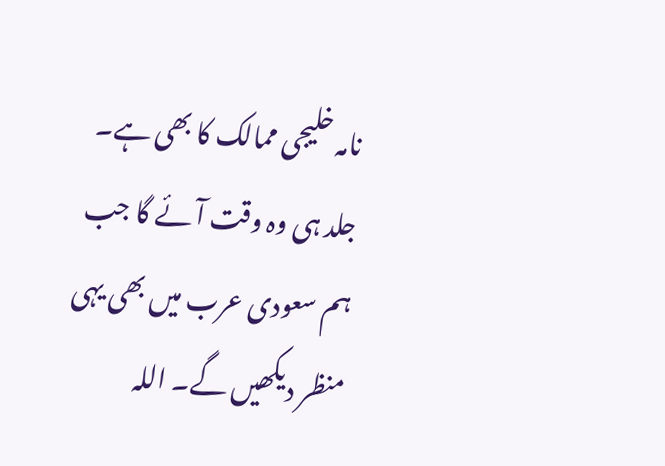نامہ خلیجی ممالک کا بھی ہے۔ جلد ہی وہ وقت آئے گا جب ہم سعودی عرب میں بھی یہی منظر دیکھیں گے۔ اللہ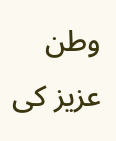وطن عزیز کی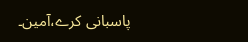پاسبانی کرے،آمین۔